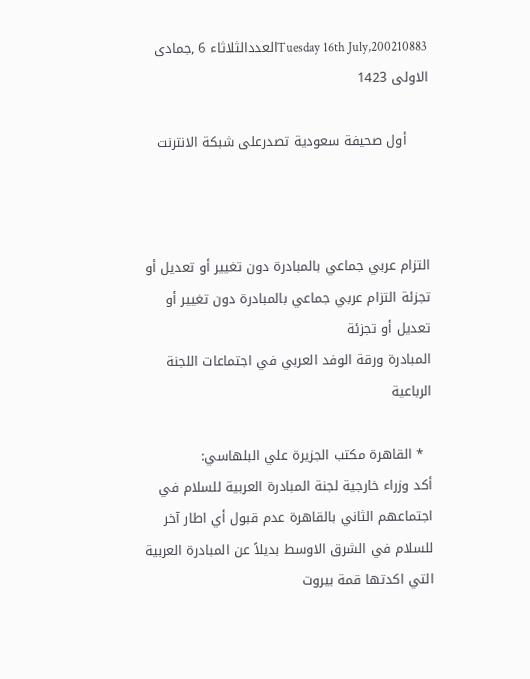Tuesday 16th July,200210883العددالثلاثاء 6 ,جمادى الاولى 1423

     أول صحيفة سعودية تصدرعلى شبكة الانترنت



التزام عربي جماعي بالمبادرة دون تغيير أو تعديل أو تجزئة التزام عربي جماعي بالمبادرة دون تغيير أو تعديل أو تجزئة
المبادرة ورقة الوفد العربي في اجتماعات اللجنة الرباعية

  * القاهرة مكتب الجزيرة علي البلهاسي:
أكد وزراء خارجية لجنة المبادرة العربية للسلام في اجتماعهم الثاني بالقاهرة عدم قبول أي اطار آخر للسلام في الشرق الاوسط بديلاً عن المبادرة العربية التي اكدتها قمة بيروت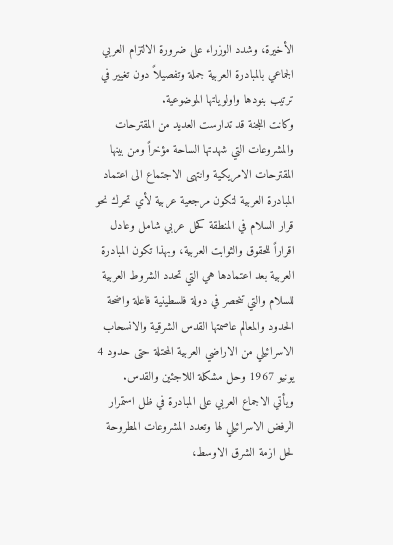الأخيرة، وشدد الوزراء على ضرورة الالتزام العربي الجماعي بالمبادرة العربية جملة وتفصيلاً دون تغيير في ترتيب بنودها واولوياتها الموضوعية.
وكانت اللجنة قد تدارست العديد من المقترحات والمشروعات التي شهدتها الساحة مؤخراً ومن بينها المقترحات الامريكية وانتهى الاجتماع الى اعتماد المبادرة العربية لتكون مرجعية عربية لأي تحرك نحو قرار السلام في المنطقة كحل عربي شامل وعادل اقراراً للحقوق والثوابت العربية، وبهذا تكون المبادرة العربية بعد اعتمادها هي التي تحدد الشروط العربية للسلام والتي تنحصر في دولة فلسطينية فاعلة واضحة الحدود والمعالم عاصمتها القدس الشرقية والانسحاب الاسرائيلي من الاراضي العربية المحتلة حتى حدود 4 يونيو 1967 وحل مشكلة اللاجئين والقدس.
ويأتي الاجماع العربي على المبادرة في ظل استمرار الرفض الاسرائيلي لها وتعدد المشروعات المطروحة لحل ازمة الشرق الاوسط،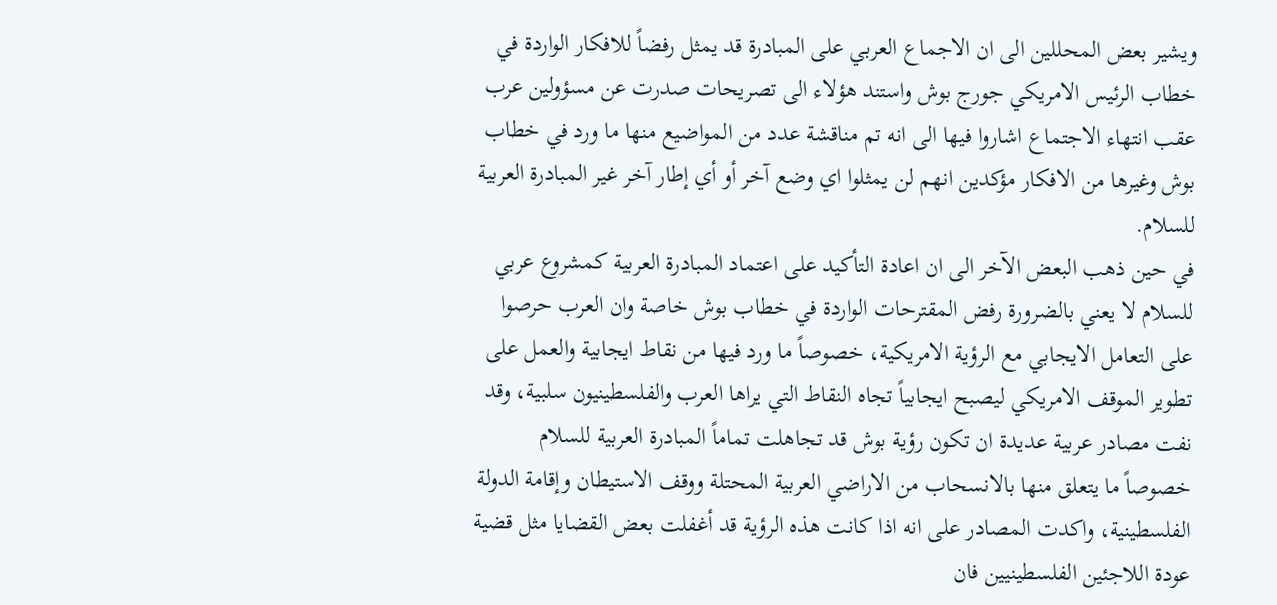ويشير بعض المحللين الى ان الاجماع العربي على المبادرة قد يمثل رفضاً للافكار الواردة في خطاب الرئيس الامريكي جورج بوش واستند هؤلاء الى تصريحات صدرت عن مسؤولين عرب عقب انتهاء الاجتماع اشاروا فيها الى انه تم مناقشة عدد من المواضيع منها ما ورد في خطاب بوش وغيرها من الافكار مؤكدين انهم لن يمثلوا اي وضع آخر أو أي إطار آخر غير المبادرة العربية للسلام.
في حين ذهب البعض الآخر الى ان اعادة التأكيد على اعتماد المبادرة العربية كمشروع عربي للسلام لا يعني بالضرورة رفض المقترحات الواردة في خطاب بوش خاصة وان العرب حرصوا على التعامل الايجابي مع الرؤية الامريكية، خصوصاً ما ورد فيها من نقاط ايجابية والعمل على تطوير الموقف الامريكي ليصبح ايجابياً تجاه النقاط التي يراها العرب والفلسطينيون سلبية، وقد نفت مصادر عربية عديدة ان تكون رؤية بوش قد تجاهلت تماماً المبادرة العربية للسلام خصوصاً ما يتعلق منها بالانسحاب من الاراضي العربية المحتلة ووقف الاستيطان وإقامة الدولة الفلسطينية، واكدت المصادر على انه اذا كانت هذه الرؤية قد أغفلت بعض القضايا مثل قضية عودة اللاجئين الفلسطينيين فان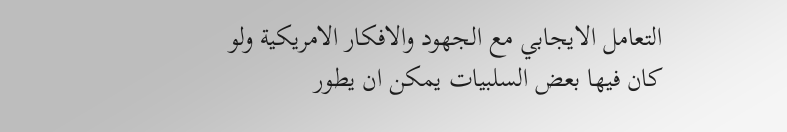التعامل الايجابي مع الجهود والافكار الامريكية ولو كان فيها بعض السلبيات يمكن ان يطور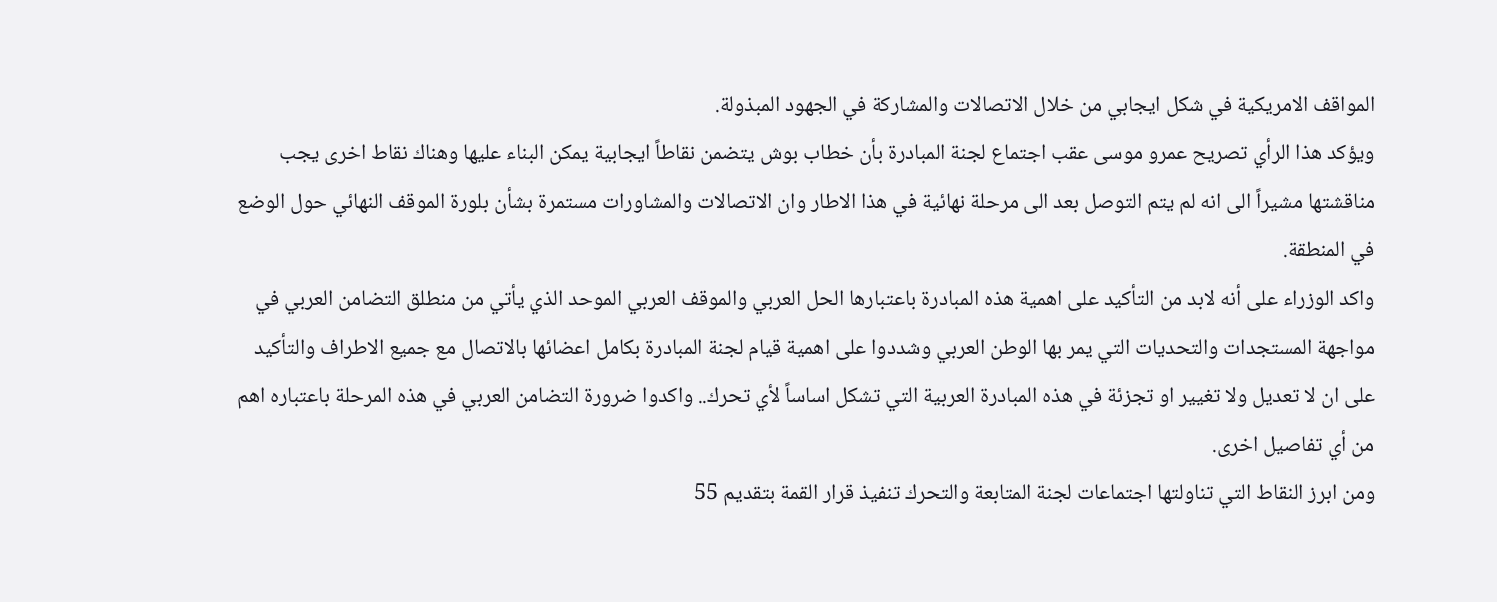المواقف الامريكية في شكل ايجابي من خلال الاتصالات والمشاركة في الجهود المبذولة.
ويؤكد هذا الرأي تصريح عمرو موسى عقب اجتماع لجنة المبادرة بأن خطاب بوش يتضمن نقاطاً ايجابية يمكن البناء عليها وهناك نقاط اخرى يجب مناقشتها مشيراً الى انه لم يتم التوصل بعد الى مرحلة نهائية في هذا الاطار وان الاتصالات والمشاورات مستمرة بشأن بلورة الموقف النهائي حول الوضع في المنطقة.
واكد الوزراء على أنه لابد من التأكيد على اهمية هذه المبادرة باعتبارها الحل العربي والموقف العربي الموحد الذي يأتي من منطلق التضامن العربي في مواجهة المستجدات والتحديات التي يمر بها الوطن العربي وشددوا على اهمية قيام لجنة المبادرة بكامل اعضائها بالاتصال مع جميع الاطراف والتأكيد على ان لا تعديل ولا تغيير او تجزئة في هذه المبادرة العربية التي تشكل اساساً لأي تحرك.. واكدوا ضرورة التضامن العربي في هذه المرحلة باعتباره اهم من أي تفاصيل اخرى.
ومن ابرز النقاط التي تناولتها اجتماعات لجنة المتابعة والتحرك تنفيذ قرار القمة بتقديم 55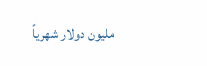مليون دولار شهرياً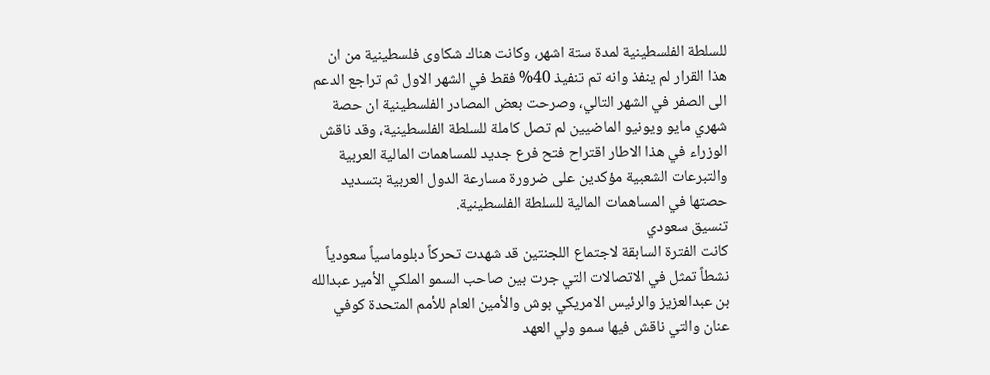للسلطة الفلسطينية لمدة ستة اشهر، وكانت هناك شكاوى فلسطينية من ان هذا القرار لم ينفذ وانه تم تنفيذ 40% فقط في الشهر الاول ثم تراجع الدعم الى الصفر في الشهر التالي، وصرحت بعض المصادر الفلسطينية ان حصة شهري مايو ويونيو الماضيين لم تصل كاملة للسلطة الفلسطينية، وقد ناقش الوزراء في هذا الاطار اقتراح فتح فرع جديد للمساهمات المالية العربية والتبرعات الشعبية مؤكدين على ضرورة مسارعة الدول العربية بتسديد حصتها في المساهمات المالية للسلطة الفلسطينية.
تنسيق سعودي
كانت الفترة السابقة لاجتماع اللجنتين قد شهدت تحركاً دبلوماسياً سعودياً نشطاً تمثل في الاتصالات التي جرت بين صاحب السمو الملكي الأمير عبدالله بن عبدالعزيز والرئيس الامريكي بوش والأمين العام للأمم المتحدة كوفي عنان والتي ناقش فيها سمو ولي العهد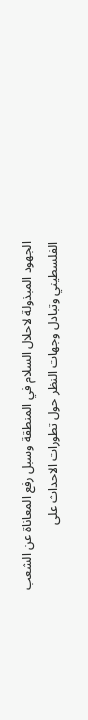الجهود المبذولة لاحلال السلام في المنطقة وسبل رفع المعاناة عن الشعب الفلسطيني وتبادل وجهات النظر حول تطورات الاحداث على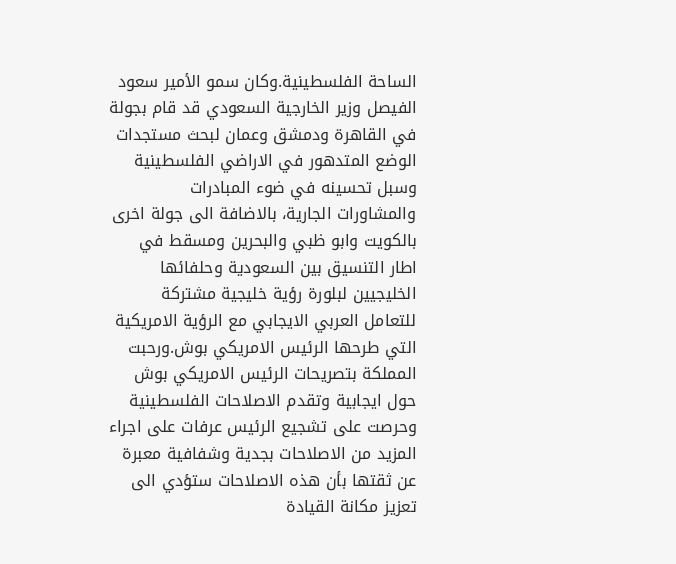الساحة الفلسطينية.وكان سمو الأمير سعود الفيصل وزير الخارجية السعودي قد قام بجولة في القاهرة ودمشق وعمان لبحث مستجدات الوضع المتدهور في الاراضي الفلسطينية وسبل تحسينه في ضوء المبادرات والمشاورات الجارية، بالاضافة الى جولة اخرى بالكويت وابو ظبي والبحرين ومسقط في اطار التنسيق بين السعودية وحلفائها الخليجيين لبلورة رؤية خليجية مشتركة للتعامل العربي الايجابي مع الرؤية الامريكية التي طرحها الرئيس الامريكي بوش.ورحبت المملكة بتصريحات الرئيس الامريكي بوش حول ايجابية وتقدم الاصلاحات الفلسطينية وحرصت على تشجيع الرئيس عرفات على اجراء المزيد من الاصلاحات بجدية وشفافية معبرة عن ثقتها بأن هذه الاصلاحات ستؤدي الى تعزيز مكانة القيادة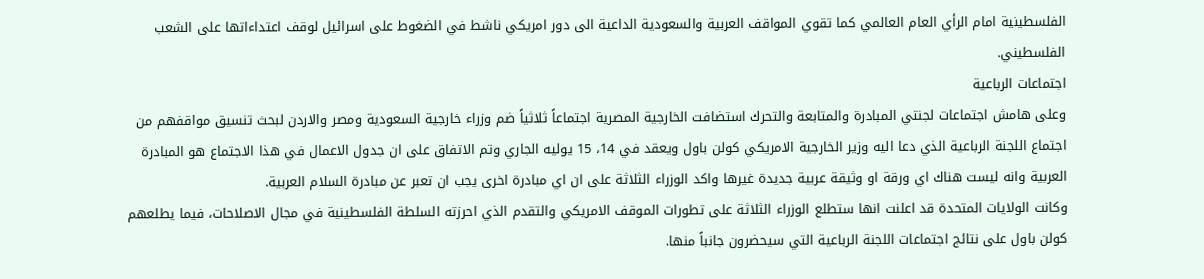الفلسطينية امام الرأي العام العالمي كما تقوي المواقف العربية والسعودية الداعية الى دور امريكي ناشط في الضغوط على اسرائيل لوقف اعتداءاتها على الشعب الفلسطيني.
اجتماعات الرباعية
وعلى هامش اجتماعات لجنتي المبادرة والمتابعة والتحرك استضافت الخارجية المصرية اجتماعاً ثلاثياً ضم وزراء خارجية السعودية ومصر والاردن لبحث تنسيق مواقفهم من اجتماع اللجنة الرباعية الذي دعا اليه وزير الخارجية الامريكي كولن باول ويعقد في 14، 15 يوليه الجاري وتم الاتفاق على ان جدول الاعمال في هذا الاجتماع هو المبادرة العربية وانه ليست هناك اي ورقة او وثيقة عربية جديدة غيرها واكد الوزراء الثلاثة على ان اي مبادرة اخرى يجب ان تعبر عن مبادرة السلام العربية.
وكانت الولايات المتحدة قد اعلنت انها ستطلع الوزراء الثلاثة على تطورات الموقف الامريكي والتقدم الذي احرزته السلطة الفلسطينية في مجال الاصلاحات، فيما يطلعهم كولن باول على نتائج اجتماعات اللجنة الرباعية التي سيحضرون جانباً منها.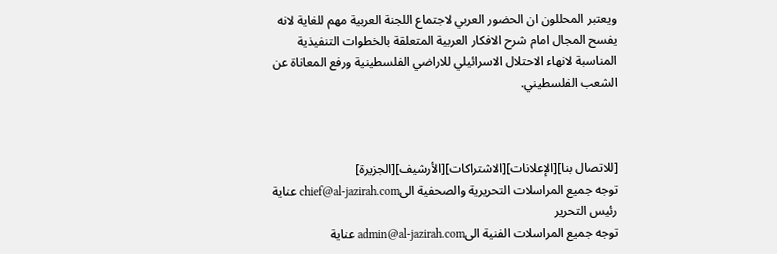ويعتبر المحللون ان الحضور العربي لاجتماع اللجنة العربية مهم للغاية لانه يفسح المجال امام شرح الافكار العربية المتعلقة بالخطوات التنفيذية المناسبة لانهاء الاحتلال الاسرائيلي للاراضي الفلسطينية ورفع المعاناة عن الشعب الفلسطيني.



[للاتصال بنا][الإعلانات][الاشتراكات][الأرشيف][الجزيرة]
توجه جميع المراسلات التحريرية والصحفية الىchief@al-jazirah.com عناية رئيس التحرير
توجه جميع المراسلات الفنية الىadmin@al-jazirah.com عناية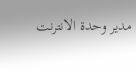مدير وحدة الانترنت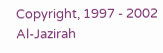Copyright, 1997 - 2002 Al-Jazirah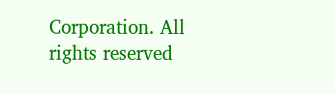Corporation. All rights reserved